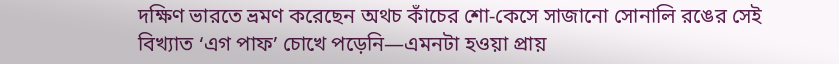দক্ষিণ ভারতে ভ্রমণ করেছেন অথচ কাঁচের শো-কেসে সাজানো সোনালি রঙের সেই বিখ্যাত ‘এগ পাফ’ চোখে পড়েনি—এমনটা হওয়া প্রায়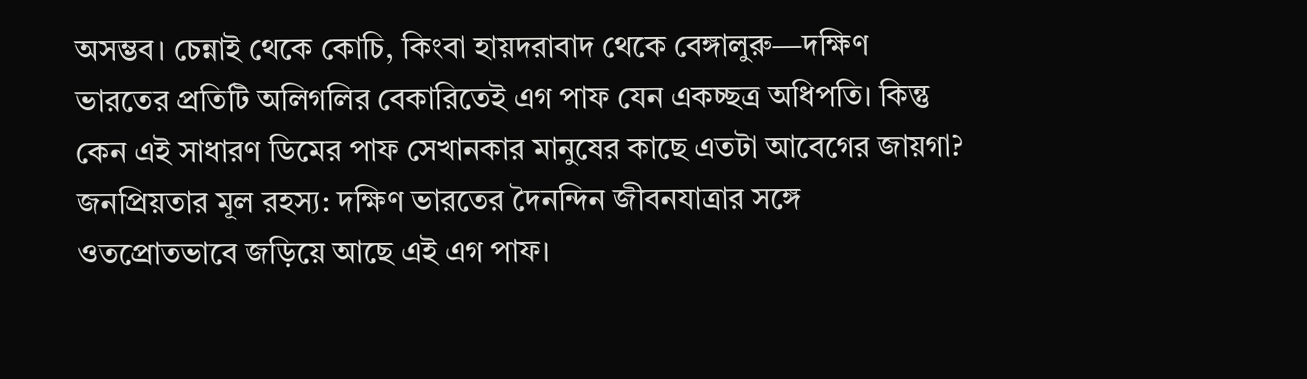অসম্ভব। চেন্নাই থেকে কোচি, কিংবা হায়দরাবাদ থেকে বেঙ্গালুরু—দক্ষিণ ভারতের প্রতিটি অলিগলির বেকারিতেই এগ পাফ যেন একচ্ছত্র অধিপতি। কিন্তু কেন এই সাধারণ ডিমের পাফ সেখানকার মানুষের কাছে এতটা আবেগের জায়গা?
জনপ্রিয়তার মূল রহস্য: দক্ষিণ ভারতের দৈনন্দিন জীবনযাত্রার সঙ্গে ওতপ্রোতভাবে জড়িয়ে আছে এই এগ পাফ।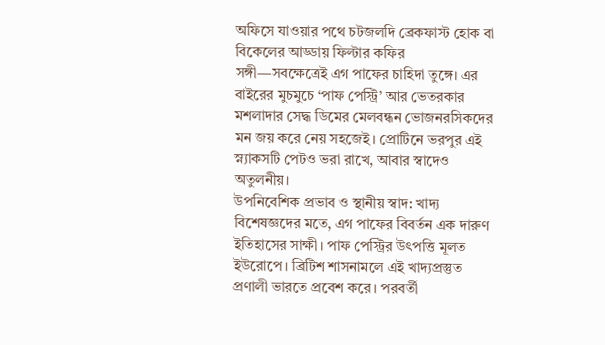অফিসে যাওয়ার পথে চটজলদি ব্রেকফাস্ট হোক বা বিকেলের আড্ডায় ফিল্টার কফির সঙ্গী—সবক্ষেত্রেই এগ পাফের চাহিদা তুঙ্গে। এর বাইরের মুচমুচে ‘পাফ পেস্ট্রি’ আর ভেতরকার মশলাদার সেদ্ধ ডিমের মেলবন্ধন ভোজনরসিকদের মন জয় করে নেয় সহজেই। প্রোটিনে ভরপুর এই স্ন্যাকসটি পেটও ভরা রাখে, আবার স্বাদেও অতুলনীয়।
উপনিবেশিক প্রভাব ও স্থানীয় স্বাদ: খাদ্য বিশেষজ্ঞদের মতে, এগ পাফের বিবর্তন এক দারুণ ইতিহাসের সাক্ষী। পাফ পেস্ট্রির উৎপত্তি মূলত ইউরোপে। ব্রিটিশ শাসনামলে এই খাদ্যপ্রস্তুত প্রণালী ভারতে প্রবেশ করে। পরবর্তী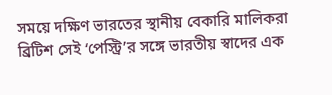সময়ে দক্ষিণ ভারতের স্থানীয় বেকারি মালিকরা ব্রিটিশ সেই ‘পেস্ট্রি’র সঙ্গে ভারতীয় স্বাদের এক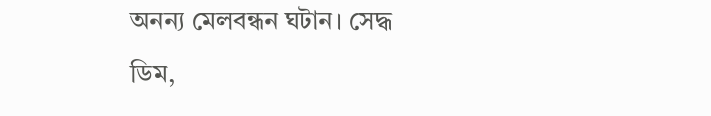অনন্য মেলবন্ধন ঘটান। সেদ্ধ ডিম,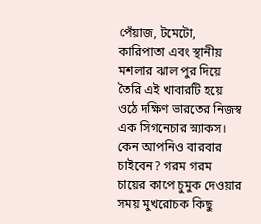পেঁয়াজ, টমেটো, কারিপাতা এবং স্থানীয় মশলার ঝাল পুর দিয়ে তৈরি এই খাবারটি হয়ে ওঠে দক্ষিণ ভারতের নিজস্ব এক সিগনেচার স্ন্যাকস।
কেন আপনিও বারবার চাইবেন? গরম গরম চায়ের কাপে চুমুক দেওয়ার সময় মুখরোচক কিছু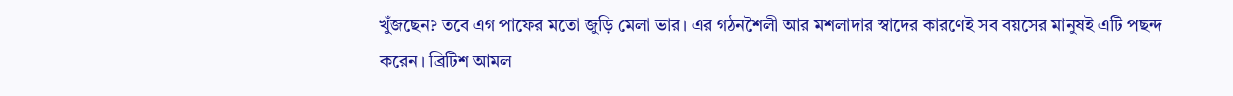খুঁজছেন? তবে এগ পাফের মতো জুড়ি মেলা ভার। এর গঠনশৈলী আর মশলাদার স্বাদের কারণেই সব বয়সের মানুষই এটি পছন্দ করেন। ব্রিটিশ আমল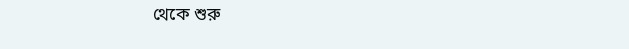থেকে শুরু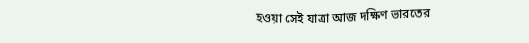হওয়া সেই যাত্রা আজ দক্ষিণ ভারতের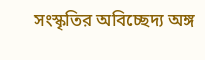সংস্কৃতির অবিচ্ছেদ্য অঙ্গ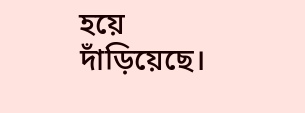হয়ে দাঁড়িয়েছে।